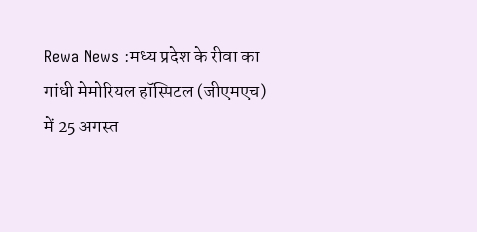Rewa News :मध्य प्रदेश के रीवा का गांधी मेमोरियल हॉस्पिटल (जीएमएच) में 25 अगस्त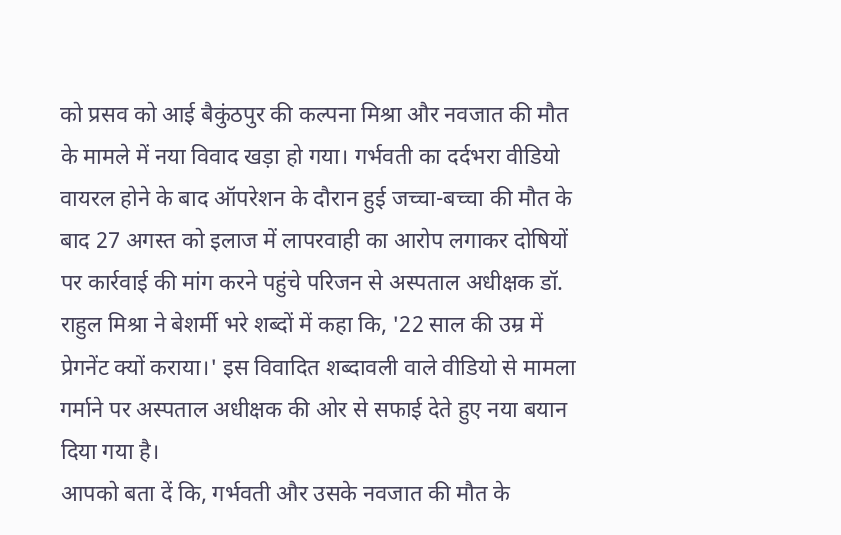को प्रसव को आई बैकुंठपुर की कल्पना मिश्रा और नवजात की मौत के मामले में नया विवाद खड़ा हो गया। गर्भवती का दर्दभरा वीडियो वायरल होने के बाद ऑपरेशन के दौरान हुई जच्चा-बच्चा की मौत के बाद 27 अगस्त को इलाज में लापरवाही का आरोप लगाकर दोषियों पर कार्रवाई की मांग करने पहुंचे परिजन से अस्पताल अधीक्षक डॉ. राहुल मिश्रा ने बेशर्मी भरे शब्दों में कहा कि, '22 साल की उम्र में प्रेगनेंट क्यों कराया।' इस विवादित शब्दावली वाले वीडियो से मामला गर्माने पर अस्पताल अधीक्षक की ओर से सफाई देते हुए नया बयान दिया गया है।
आपको बता दें कि, गर्भवती और उसके नवजात की मौत के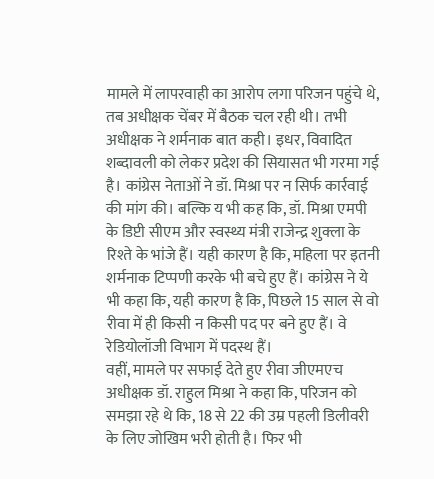मामले में लापरवाही का आरोप लगा परिजन पहुंचे थे, तब अधीक्षक चेंबर में बैठक चल रही थी। तभी अधीक्षक ने शर्मनाक बात कही। इधर, विवादित शब्दावली को लेकर प्रदेश की सियासत भी गरमा गई है। कांग्रेस नेताओं ने डॉ. मिश्रा पर न सिर्फ कार्रवाई की मांग की। बल्कि य भी कह कि, डॉ. मिश्रा एमपी के डिप्टी सीएम और स्वस्थ्य मंत्री राजेन्द्र शुक्ला के रिश्ते के भांजे हैं। यही कारण है कि, महिला पर इतनी शर्मनाक टिप्पणी करके भी बचे हुए हैं। कांग्रेस ने ये भी कहा कि, यही कारण है कि, पिछले 15 साल से वो रीवा में ही किसी न किसी पद पर बने हुए हैं। वे रेडियोलॉजी विभाग में पदस्थ हैं।
वहीं, मामले पर सफाई देते हुए रीवा जीएमएच अधीक्षक डॉ. राहुल मिश्रा ने कहा कि, परिजन को समझा रहे थे कि, 18 से 22 की उम्र पहली डिलीवरी के लिए जोखिम भरी होती है। फिर भी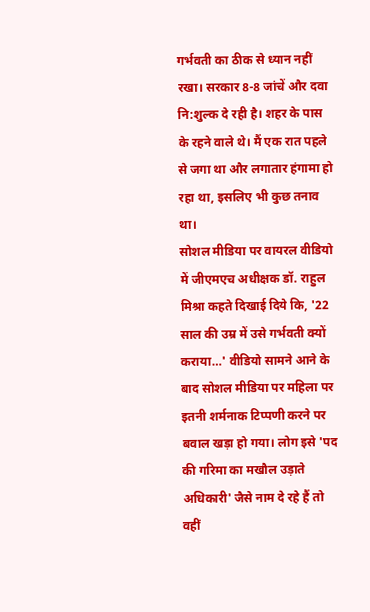गर्भवती का ठीक से ध्यान नहीं रखा। सरकार 8-8 जांचें और दवा नि:शुल्क दे रही है। शहर के पास के रहने वाले थे। मैं एक रात पहले से जगा था और लगातार हंगामा हो रहा था, इसलिए भी कुछ तनाव था।
सोशल मीडिया पर वायरल वीडियो में जीएमएच अधीक्षक डॉ. राहुल मिश्रा कहते दिखाई दिये कि, '22 साल की उम्र में उसे गर्भवती क्यों कराया…' वीडियो सामने आने के बाद सोशल मीडिया पर महिला पर इतनी शर्मनाक टिप्पणी करने पर बवाल खड़ा हो गया। लोग इसे 'पद की गरिमा का मखौल उड़ाते अधिकारी' जैसे नाम दे रहे हैं तो वहीं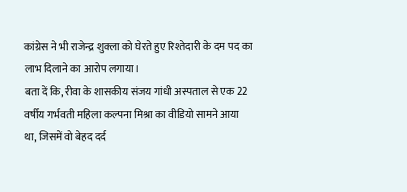कांग्रेस ने भी राजेन्द्र शुक्ला को घेरते हुए रिश्तेदारी के दम पद का लाभ दिलाने का आरोप लगाया।
बता दें कि, रीवा के शासकीय संजय गांधी अस्पताल से एक 22 वर्षीय गर्भवती महिला कल्पना मिश्रा का वीडियो सामने आया था, जिसमें वो बेहद दर्द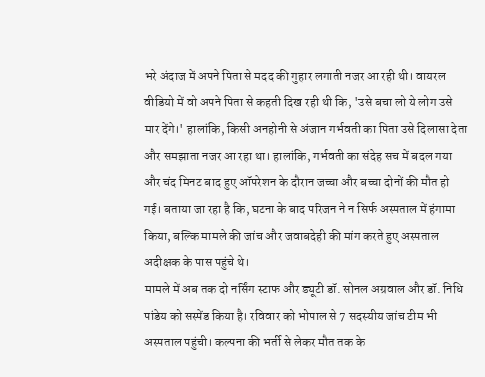भरे अंदाज में अपने पिता से मदद की गुहार लगाती नजर आ रही थी। वायरल वीडियो में वो अपने पिता से कहती दिख रही थी कि, 'उसे बचा लो ये लोग उसे मार देंगे।' हालांकि, किसी अनहोनी से अंजान गर्भवती का पिता उसे दिलासा देता और समझाता नजर आ रहा था। हालांकि, गर्भवती का संदेह सच में बदल गया और चंद मिनट बाद हुए ऑपरेशन के दौरान जच्चा और बच्चा दोनों की मौत हो गई। बताया जा रहा है कि, घटना के बाद परिजन ने न सिर्फ अस्पताल में हंगामा किया, बल्कि मामले की जांच और जवाबदेही की मांग करते हुए अस्पताल अदीक्षक के पास पहुंचे थे।
मामले में अब तक दो नर्सिंग स्टाफ और ड्यूटी डॉ. सोनल अग्रवाल और डॉ. निधि पांडेय को सस्पेंड किया है। रविवार को भोपाल से 7 सदस्यीय जांच टीम भी अस्पताल पहुंची। कल्पना की भर्ती से लेकर मौत तक के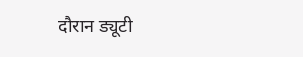दौरान ड्यूटी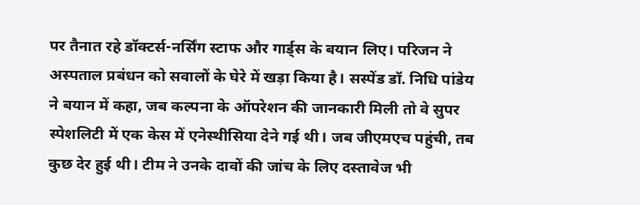पर तैनात रहे डॉक्टर्स-नर्सिंग स्टाफ और गार्ड्स के बयान लिए। परिजन ने अस्पताल प्रबंधन को सवालों के घेरे में खड़ा किया है। सस्पेंड डॉ. निधि पांडेय ने बयान में कहा, जब कल्पना के ऑपरेशन की जानकारी मिली तो वे सुपर स्पेशलिटी में एक केस में एनेस्थीसिया देने गई थी। जब जीएमएच पहुंची, तब कुछ देर हुई थी। टीम ने उनके दावों की जांच के लिए दस्तावेज भी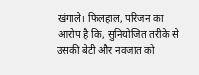खंगाले। फिलहाल, परिजन का आरोप है कि, सुनियोजित तरीके से उसकी बेटी और नवजात को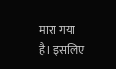मारा गया है। इसलिए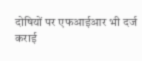दोषियों पर एफआईआर भी दर्ज कराई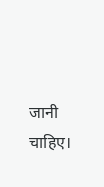जानी चाहिए।